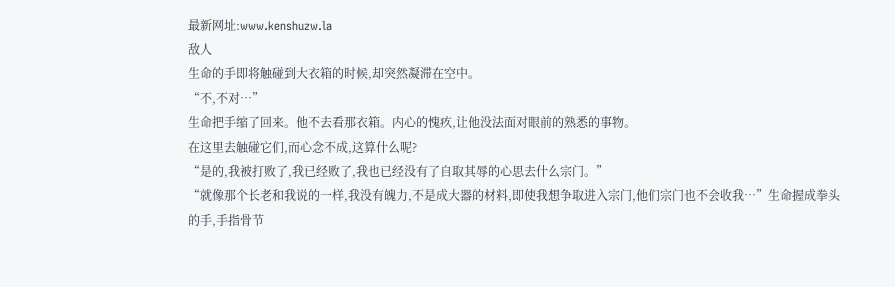最新网址:www.kenshuzw.la
敌人
生命的手即将触碰到大衣箱的时候,却突然凝滞在空中。
“不,不对…”
生命把手缩了回来。他不去看那衣箱。内心的愧疚,让他没法面对眼前的熟悉的事物。
在这里去触碰它们,而心念不成,这算什么呢?
“是的,我被打败了,我已经败了,我也已经没有了自取其辱的心思去什么宗门。”
“就像那个长老和我说的一样,我没有魄力,不是成大器的材料,即使我想争取进入宗门,他们宗门也不会收我…”生命握成拳头的手,手指骨节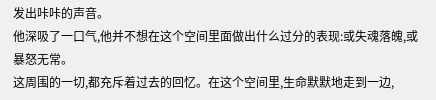发出咔咔的声音。
他深吸了一口气,他并不想在这个空间里面做出什么过分的表现:或失魂落魄,或暴怒无常。
这周围的一切,都充斥着过去的回忆。在这个空间里,生命默默地走到一边,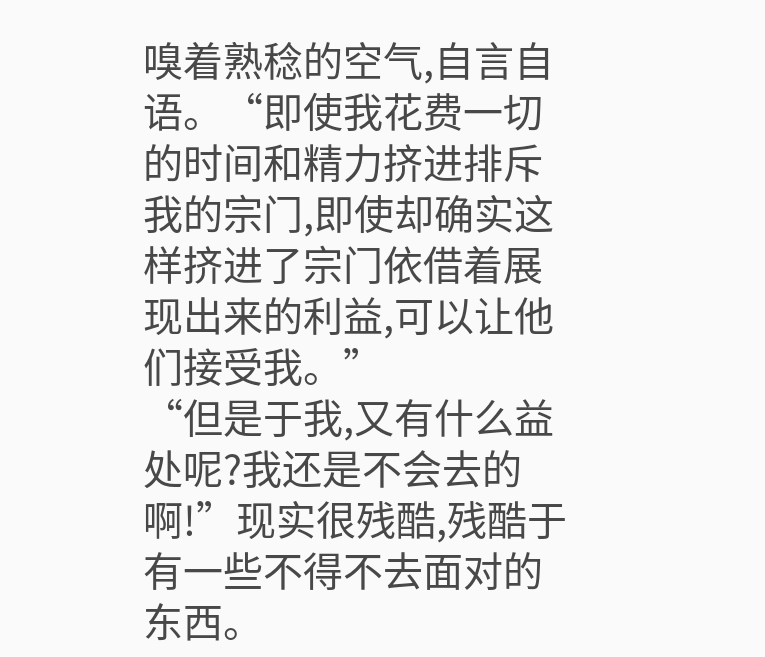嗅着熟稔的空气,自言自语。“即使我花费一切的时间和精力挤进排斥我的宗门,即使却确实这样挤进了宗门依借着展现出来的利益,可以让他们接受我。”
“但是于我,又有什么益处呢?我还是不会去的啊!”现实很残酷,残酷于有一些不得不去面对的东西。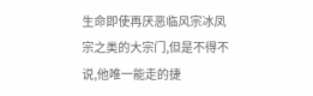生命即使再厌恶临风宗冰凤宗之类的大宗门,但是不得不说,他唯一能走的捷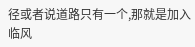径或者说道路只有一个,那就是加入临风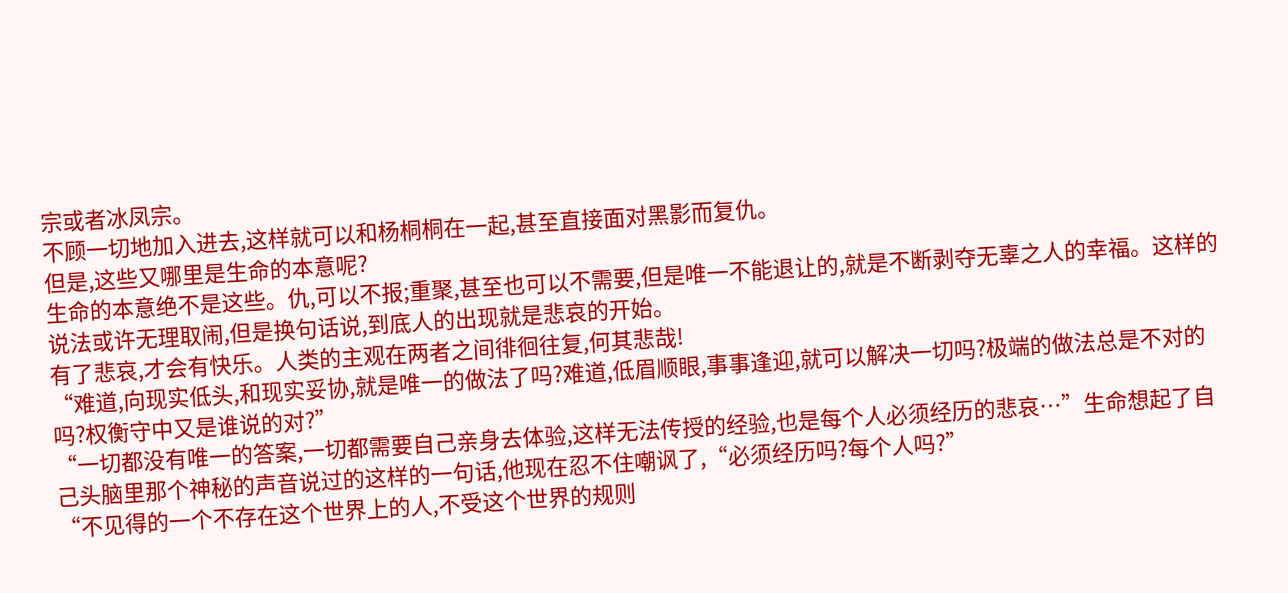宗或者冰凤宗。
不顾一切地加入进去,这样就可以和杨桐桐在一起,甚至直接面对黑影而复仇。
但是,这些又哪里是生命的本意呢?
生命的本意绝不是这些。仇,可以不报;重聚,甚至也可以不需要,但是唯一不能退让的,就是不断剥夺无辜之人的幸福。这样的说法或许无理取闹,但是换句话说,到底人的出现就是悲哀的开始。
有了悲哀,才会有快乐。人类的主观在两者之间徘徊往复,何其悲哉!
“难道,向现实低头,和现实妥协,就是唯一的做法了吗?难道,低眉顺眼,事事逢迎,就可以解决一切吗?极端的做法总是不对的吗?权衡守中又是谁说的对?”
“一切都没有唯一的答案,一切都需要自己亲身去体验,这样无法传授的经验,也是每个人必须经历的悲哀…”生命想起了自己头脑里那个神秘的声音说过的这样的一句话,他现在忍不住嘲讽了,“必须经历吗?每个人吗?”
“不见得的一个不存在这个世界上的人,不受这个世界的规则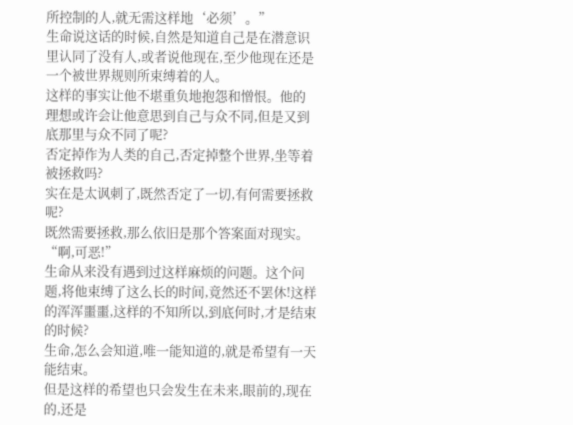所控制的人,就无需这样地‘必须’。”
生命说这话的时候,自然是知道自己是在潜意识里认同了没有人,或者说他现在,至少他现在还是一个被世界规则所束缚着的人。
这样的事实让他不堪重负地抱怨和憎恨。他的理想或许会让他意思到自己与众不同,但是又到底那里与众不同了呢?
否定掉作为人类的自己,否定掉整个世界,坐等着被拯救吗?
实在是太讽刺了,既然否定了一切,有何需要拯救呢?
既然需要拯救,那么依旧是那个答案面对现实。
“啊,可恶!”
生命从来没有遇到过这样麻烦的问题。这个问题,将他束缚了这么长的时间,竟然还不罢休!这样的浑浑噩噩,这样的不知所以,到底何时,才是结束的时候?
生命,怎么会知道,唯一能知道的,就是希望有一天能结束。
但是这样的希望也只会发生在未来,眼前的,现在的,还是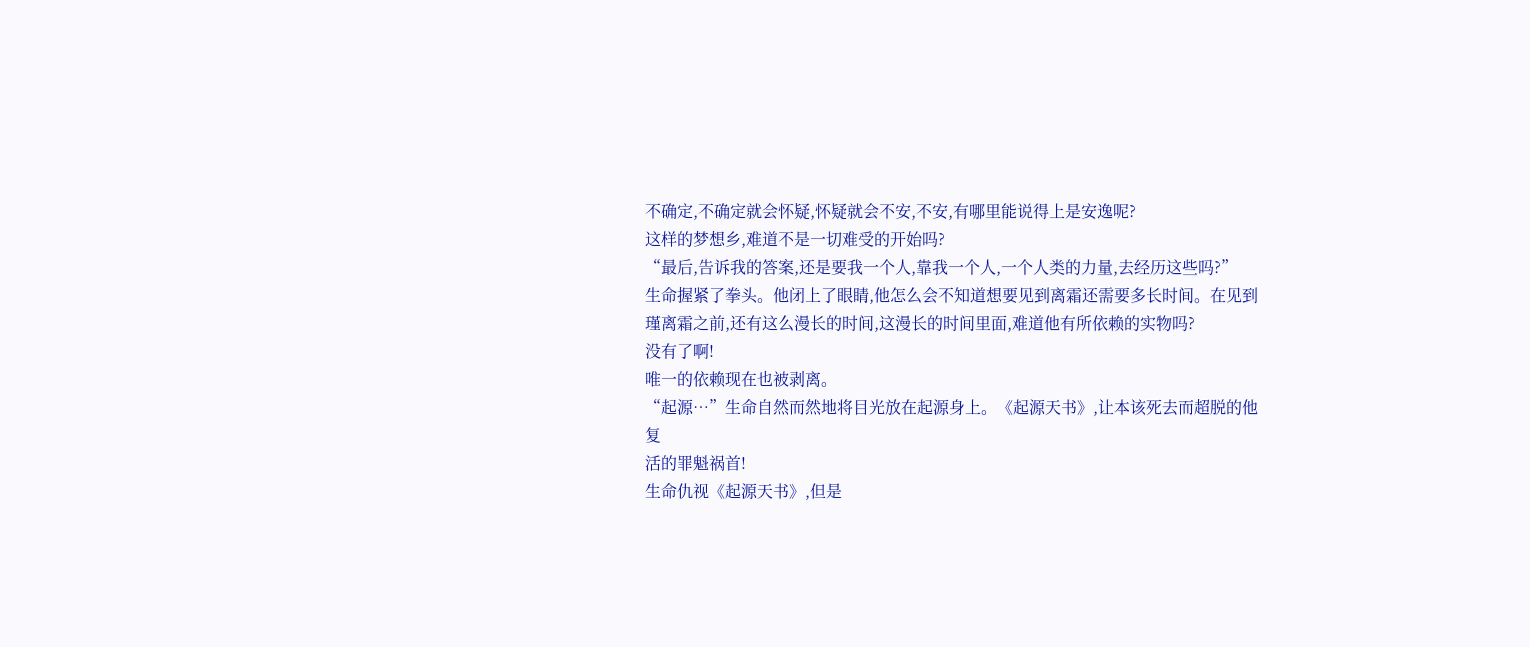不确定,不确定就会怀疑,怀疑就会不安,不安,有哪里能说得上是安逸呢?
这样的梦想乡,难道不是一切难受的开始吗?
“最后,告诉我的答案,还是要我一个人,靠我一个人,一个人类的力量,去经历这些吗?”
生命握紧了拳头。他闭上了眼睛,他怎么会不知道想要见到离霜还需要多长时间。在见到瑾离霜之前,还有这么漫长的时间,这漫长的时间里面,难道他有所依赖的实物吗?
没有了啊!
唯一的依赖现在也被剥离。
“起源…”生命自然而然地将目光放在起源身上。《起源天书》,让本该死去而超脱的他复
活的罪魁祸首!
生命仇视《起源天书》,但是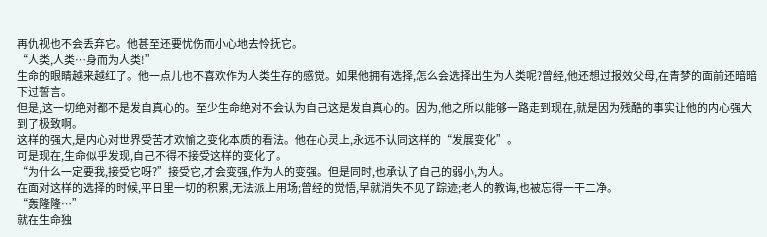再仇视也不会丢弃它。他甚至还要忧伤而小心地去怜抚它。
“人类,人类…身而为人类!”
生命的眼睛越来越红了。他一点儿也不喜欢作为人类生存的感觉。如果他拥有选择,怎么会选择出生为人类呢?曾经,他还想过报效父母,在青梦的面前还暗暗下过誓言。
但是,这一切绝对都不是发自真心的。至少生命绝对不会认为自己这是发自真心的。因为,他之所以能够一路走到现在,就是因为残酷的事实让他的内心强大到了极致啊。
这样的强大,是内心对世界受苦才欢愉之变化本质的看法。他在心灵上,永远不认同这样的“发展变化”。
可是现在,生命似乎发现,自己不得不接受这样的变化了。
“为什么一定要我,接受它呀?”接受它,才会变强,作为人的变强。但是同时,也承认了自己的弱小,为人。
在面对这样的选择的时候,平日里一切的积累,无法派上用场;曾经的觉悟,早就消失不见了踪迹;老人的教诲,也被忘得一干二净。
“轰隆隆…”
就在生命独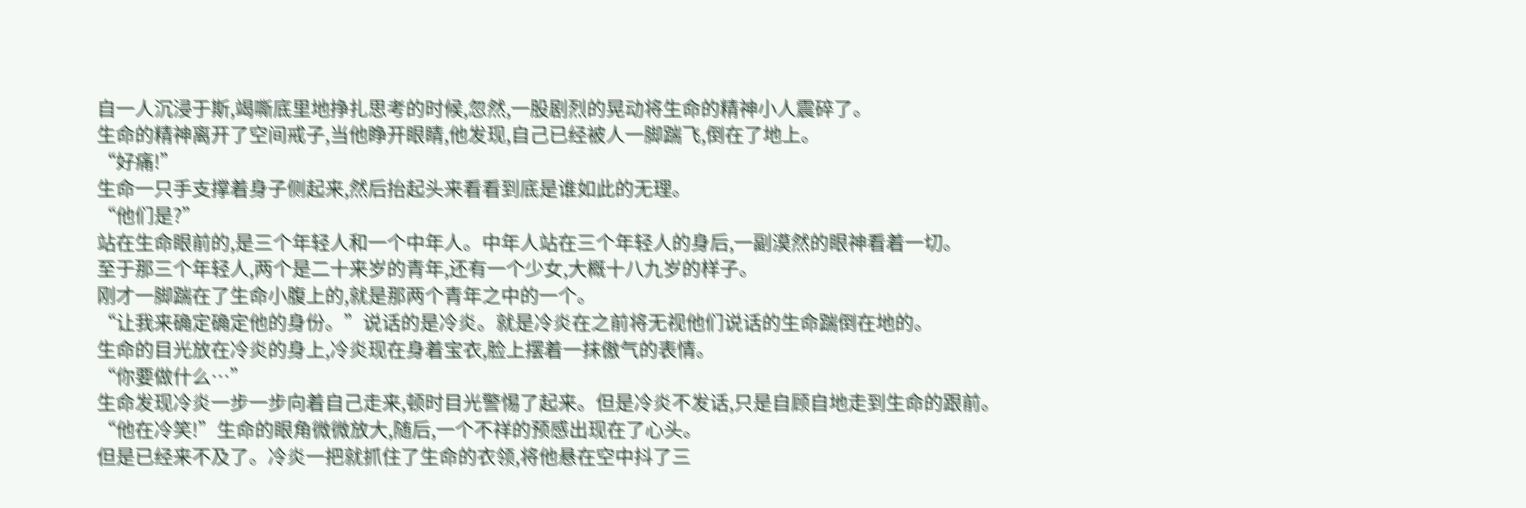自一人沉浸于斯,竭嘶底里地挣扎思考的时候,忽然,一股剧烈的晃动将生命的精神小人震碎了。
生命的精神离开了空间戒子,当他睁开眼睛,他发现,自己已经被人一脚踹飞,倒在了地上。
“好痛!”
生命一只手支撑着身子侧起来,然后抬起头来看看到底是谁如此的无理。
“他们是?”
站在生命眼前的,是三个年轻人和一个中年人。中年人站在三个年轻人的身后,一副漠然的眼神看着一切。
至于那三个年轻人,两个是二十来岁的青年,还有一个少女,大概十八九岁的样子。
刚才一脚踹在了生命小腹上的,就是那两个青年之中的一个。
“让我来确定确定他的身份。”说话的是冷炎。就是冷炎在之前将无视他们说话的生命踹倒在地的。
生命的目光放在冷炎的身上,冷炎现在身着宝衣,脸上摆着一抹傲气的表情。
“你要做什么…”
生命发现冷炎一步一步向着自己走来,顿时目光警惕了起来。但是冷炎不发话,只是自顾自地走到生命的跟前。
“他在冷笑!”生命的眼角微微放大,随后,一个不祥的预感出现在了心头。
但是已经来不及了。冷炎一把就抓住了生命的衣领,将他悬在空中抖了三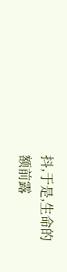抖,于是,生命的
额前露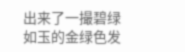出来了一撮碧绿如玉的金绿色发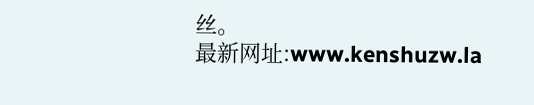丝。
最新网址:www.kenshuzw.la